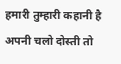हमारी तुम्हारी कहानी है अपनी चलो दोस्ती तो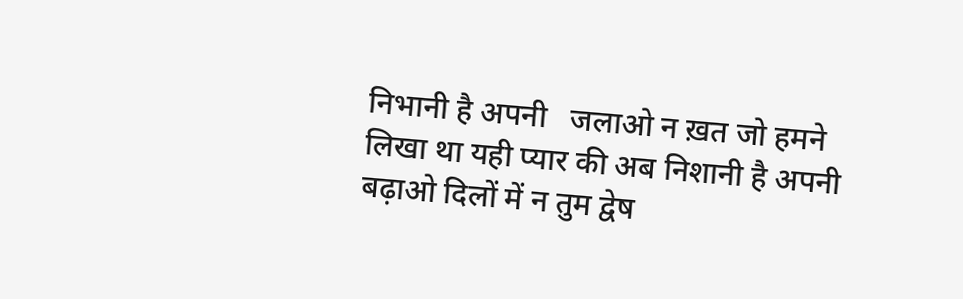निभानी है अपनी   जलाओ न ख़त जो हमने लिखा था यही प्यार की अब निशानी है अपनी   बढ़ाओ दिलों में न तुम द्वेष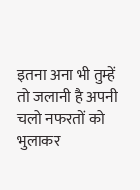इतना अना भी तुम्हें तो जलानी है अपनी   चलो नफरतों को भुलाकर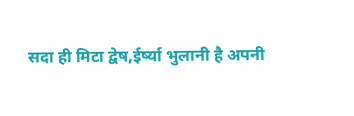सदा ही मिटा द्वेष,ईर्ष्या भुलानी है अपनी